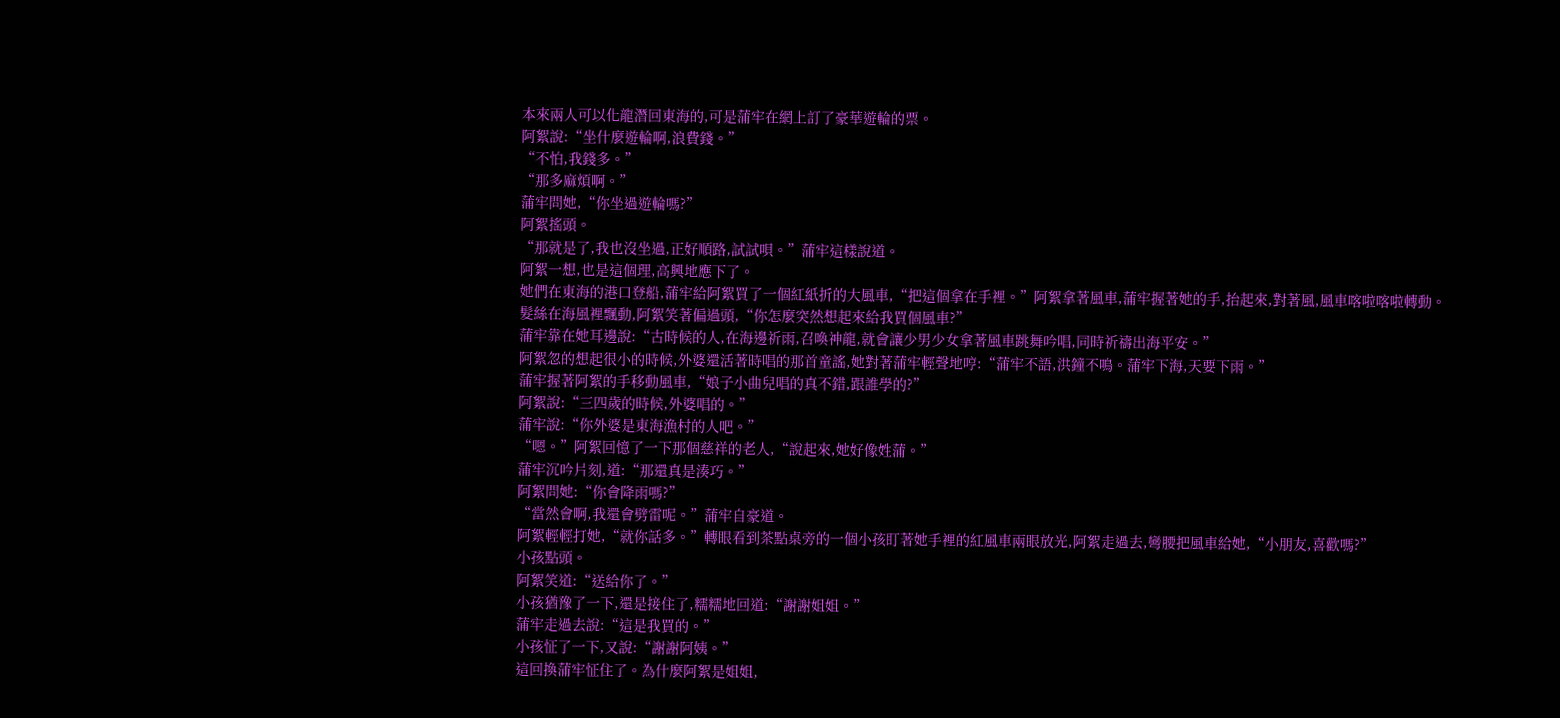本來兩人可以化龍潛回東海的,可是蒲牢在網上訂了豪華遊輪的票。
阿絮說:“坐什麼遊輪啊,浪費錢。”
“不怕,我錢多。”
“那多麻煩啊。”
蒲牢問她,“你坐過遊輪嗎?”
阿絮搖頭。
“那就是了,我也沒坐過,正好順路,試試唄。”蒲牢這樣說道。
阿絮一想,也是這個理,高興地應下了。
她們在東海的港口登船,蒲牢給阿絮買了一個紅紙折的大風車,“把這個拿在手裡。”阿絮拿著風車,蒲牢握著她的手,抬起來,對著風,風車喀啦喀啦轉動。
髮絲在海風裡飄動,阿絮笑著偏過頭,“你怎麼突然想起來給我買個風車?”
蒲牢靠在她耳邊說:“古時候的人,在海邊祈雨,召喚神龍,就會讓少男少女拿著風車跳舞吟唱,同時祈禱出海平安。”
阿絮忽的想起很小的時候,外婆還活著時唱的那首童謠,她對著蒲牢輕聲地哼:“蒲牢不語,洪鐘不鳴。蒲牢下海,天要下雨。”
蒲牢握著阿絮的手移動風車,“娘子小曲兒唱的真不錯,跟誰學的?”
阿絮說:“三四歲的時候,外婆唱的。”
蒲牢說:“你外婆是東海漁村的人吧。”
“嗯。”阿絮回憶了一下那個慈祥的老人,“說起來,她好像姓蒲。”
蒲牢沉吟片刻,道:“那還真是湊巧。”
阿絮問她:“你會降雨嗎?”
“當然會啊,我還會劈雷呢。”蒲牢自豪道。
阿絮輕輕打她,“就你話多。”轉眼看到茶點桌旁的一個小孩盯著她手裡的紅風車兩眼放光,阿絮走過去,彎腰把風車給她,“小朋友,喜歡嗎?”
小孩點頭。
阿絮笑道:“送給你了。”
小孩猶豫了一下,還是接住了,糯糯地回道:“謝謝姐姐。”
蒲牢走過去說:“這是我買的。”
小孩怔了一下,又說:“謝謝阿姨。”
這回換蒲牢怔住了。為什麼阿絮是姐姐,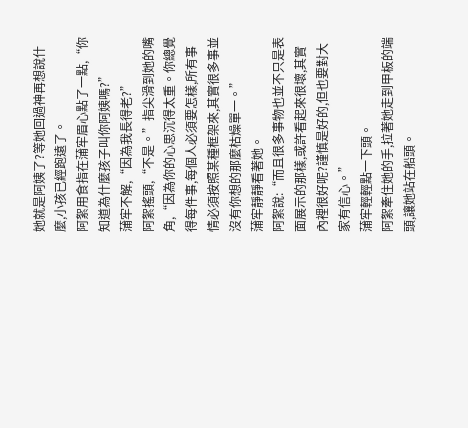她就是阿姨了?等她回過神再想說什麼,小孩已經跑遠了。
阿絮用食指在蒲牢眉心點了一點,“你知道為什麼孩子叫你阿姨嗎?”
蒲牢不解,“因為我長得老?”
阿絮搖頭,“不是。”指尖滑到她的嘴角,“因為你的心思沉得太重。你總覺得每件事,每個人必須要怎樣,所有事情必須按照某種框架來,其實很多事並沒有你想的那麼枯燥單一。”
蒲牢靜靜看著她。
阿絮說:“而且很多事物也並不只是表面展示的那樣,或許看起來很壞,其實內裡很好呢?謹慎是好的,但也要對大家有信心。”
蒲牢輕輕點一下頭。
阿絮牽住她的手,拉著她走到甲板的端頭,讓她站在船頭。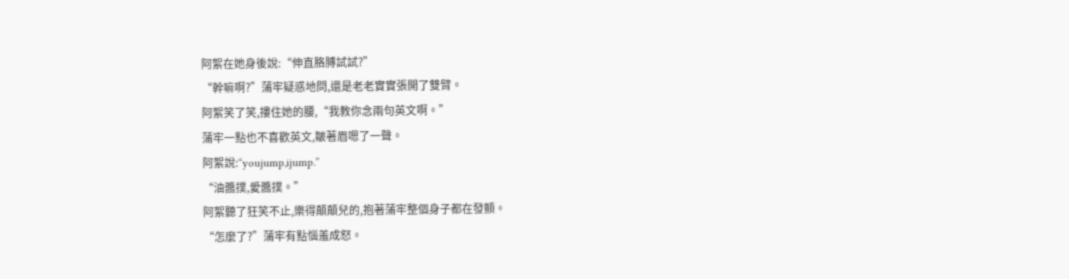阿絮在她身後說:“伸直胳膊試試?”
“幹嘛啊?”蒲牢疑惑地問,還是老老實實張開了雙臂。
阿絮笑了笑,摟住她的腰,“我教你念兩句英文啊。”
蒲牢一點也不喜歡英文,皺著眉嗯了一聲。
阿絮說:“youjump,ijump.”
“油醬撲,愛醬撲。”
阿絮聽了狂笑不止,樂得顛顛兒的,抱著蒲牢整個身子都在發顫。
“怎麼了?”蒲牢有點惱羞成怒。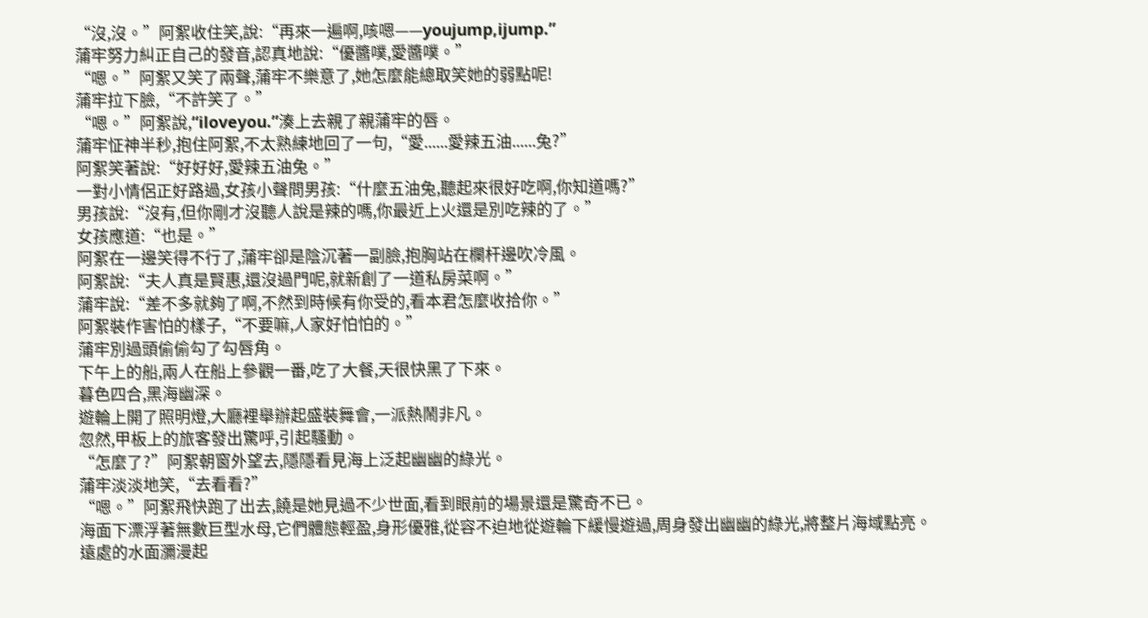“沒,沒。”阿絮收住笑,說:“再來一遍啊,咳嗯——youjump,ijump.”
蒲牢努力糾正自己的發音,認真地說:“優醬噗,愛醬噗。”
“嗯。”阿絮又笑了兩聲,蒲牢不樂意了,她怎麼能總取笑她的弱點呢!
蒲牢拉下臉,“不許笑了。”
“嗯。”阿絮說,“iloveyou.”湊上去親了親蒲牢的唇。
蒲牢怔神半秒,抱住阿絮,不太熟練地回了一句,“愛......愛辣五油......兔?”
阿絮笑著說:“好好好,愛辣五油兔。”
一對小情侶正好路過,女孩小聲問男孩:“什麼五油兔,聽起來很好吃啊,你知道嗎?”
男孩說:“沒有,但你剛才沒聽人說是辣的嗎,你最近上火還是別吃辣的了。”
女孩應道:“也是。”
阿絮在一邊笑得不行了,蒲牢卻是陰沉著一副臉,抱胸站在欄杆邊吹冷風。
阿絮說:“夫人真是賢惠,還沒過門呢,就新創了一道私房菜啊。”
蒲牢說:“差不多就夠了啊,不然到時候有你受的,看本君怎麼收拾你。”
阿絮裝作害怕的樣子,“不要嘛,人家好怕怕的。”
蒲牢別過頭偷偷勾了勾唇角。
下午上的船,兩人在船上參觀一番,吃了大餐,天很快黑了下來。
暮色四合,黑海幽深。
遊輪上開了照明燈,大廳裡舉辦起盛裝舞會,一派熱鬧非凡。
忽然,甲板上的旅客發出驚呼,引起騷動。
“怎麼了?”阿絮朝窗外望去,隱隱看見海上泛起幽幽的綠光。
蒲牢淡淡地笑,“去看看?”
“嗯。”阿絮飛快跑了出去,饒是她見過不少世面,看到眼前的場景還是驚奇不已。
海面下漂浮著無數巨型水母,它們體態輕盈,身形優雅,從容不迫地從遊輪下緩慢遊過,周身發出幽幽的綠光,將整片海域點亮。
遠處的水面瀰漫起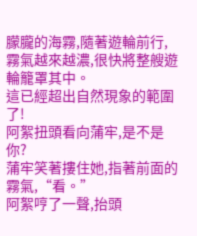朦朧的海霧,隨著遊輪前行,霧氣越來越濃,很快將整艘遊輪籠罩其中。
這已經超出自然現象的範圍了!
阿絮扭頭看向蒲牢,是不是你?
蒲牢笑著摟住她,指著前面的霧氣,“看。”
阿絮哼了一聲,抬頭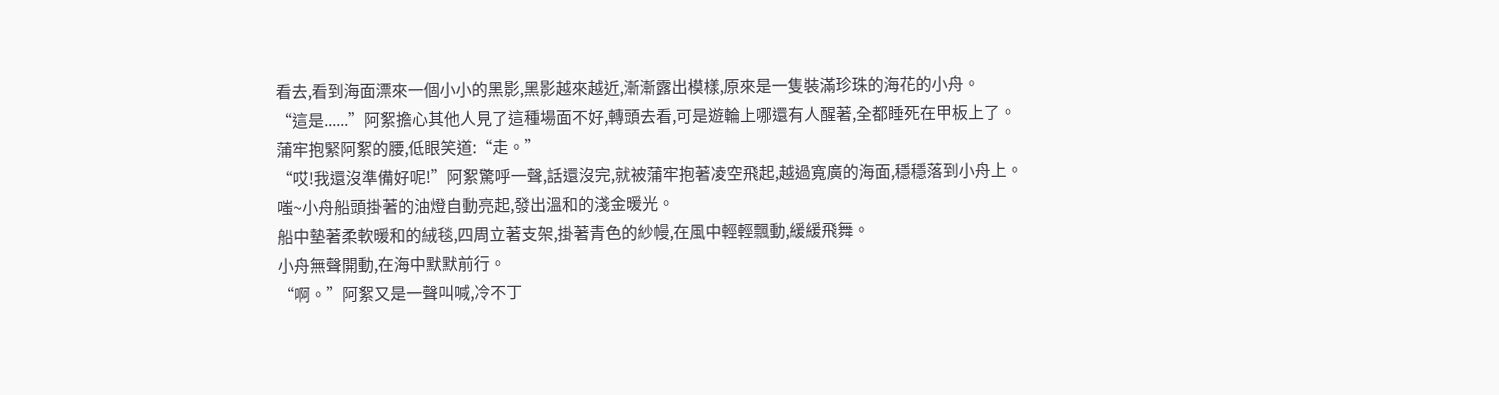看去,看到海面漂來一個小小的黑影,黑影越來越近,漸漸露出模樣,原來是一隻裝滿珍珠的海花的小舟。
“這是......”阿絮擔心其他人見了這種場面不好,轉頭去看,可是遊輪上哪還有人醒著,全都睡死在甲板上了。
蒲牢抱緊阿絮的腰,低眼笑道:“走。”
“哎!我還沒準備好呢!”阿絮驚呼一聲,話還沒完,就被蒲牢抱著凌空飛起,越過寬廣的海面,穩穩落到小舟上。
嗤~小舟船頭掛著的油燈自動亮起,發出溫和的淺金暖光。
船中墊著柔軟暖和的絨毯,四周立著支架,掛著青色的紗幔,在風中輕輕飄動,緩緩飛舞。
小舟無聲開動,在海中默默前行。
“啊。”阿絮又是一聲叫喊,冷不丁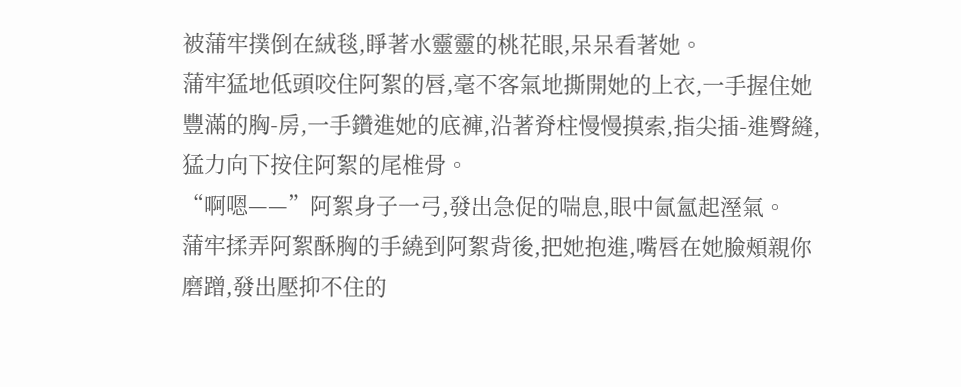被蒲牢撲倒在絨毯,睜著水靈靈的桃花眼,呆呆看著她。
蒲牢猛地低頭咬住阿絮的唇,毫不客氣地撕開她的上衣,一手握住她豐滿的胸-房,一手鑽進她的底褲,沿著脊柱慢慢摸索,指尖插-進臀縫,猛力向下按住阿絮的尾椎骨。
“啊嗯——”阿絮身子一弓,發出急促的喘息,眼中氤氳起溼氣。
蒲牢揉弄阿絮酥胸的手繞到阿絮背後,把她抱進,嘴唇在她臉頰親你磨蹭,發出壓抑不住的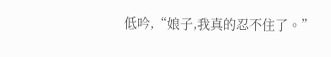低吟,“娘子,我真的忍不住了。”